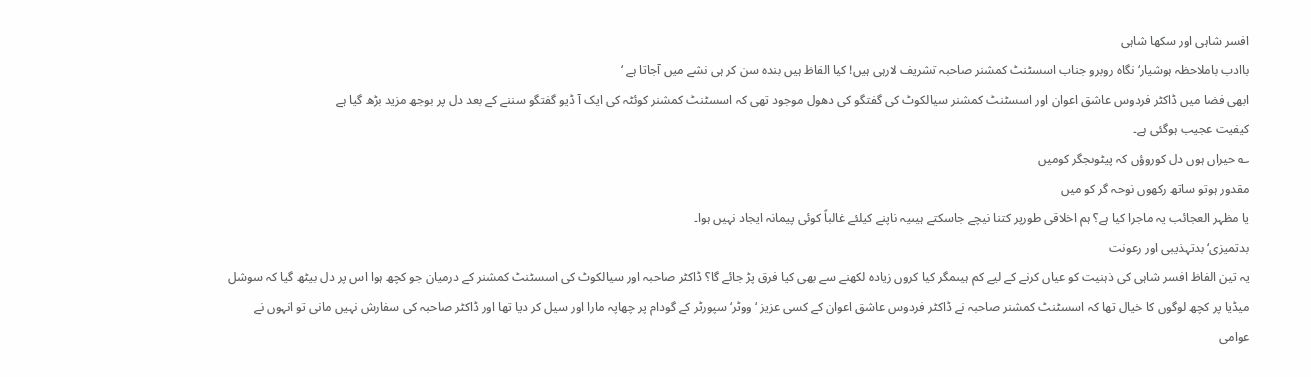افسر شاہی اور سکھا شاہی
باادب باملاحظہ ہوشیار‘ نگاہ روبرو جناب اسسٹنٹ کمشنر صاحبہ تشریف لارہی ہیں! کیا الفاظ ہیں بندہ سن کر ہی نشے میں آجاتا ہے ‘
ابھی فضا میں ڈاکٹر فردوس عاشق اعوان اور اسسٹنٹ کمشنر سیالکوٹ کی گفتگو کی دھول موجود تھی کہ اسسٹنٹ کمشنر کوئٹہ کی ایک آ ڈیو گفتگو سننے کے بعد دل پر بوجھ مزید بڑھ گیا ہے
کیفیت عجیب ہوگئی ہے۔
؎ حیراں ہوں دل کوروؤں کہ پیٹوںجگر کومیں
مقدور ہوتو ساتھ رکھوں نوحہ گر کو میں
یا مظہر العجائب یہ ماجرا کیا ہے؟ ہم اخلاقی طورپر کتنا نیچے جاسکتے ہیںیہ ناپنے کیلئے غالباً کوئی پیمانہ ایجاد نہیں ہوا۔
بدتمیزی‘ بدتہذیبی اور رعونت
یہ تین الفاظ افسر شاہی کی ذہنیت کو عیاں کرنے کے لیے کم ہیںمگر کیا کروں زیادہ لکھنے سے بھی کیا فرق پڑ جائے گا؟ ڈاکٹر صاحبہ اور سیالکوٹ کی اسسٹنٹ کمشنر کے درمیان جو کچھ ہوا اس پر دل بیٹھ گیا کہ سوشل میڈیا پر کچھ لوگوں کا خیال تھا کہ اسسٹنٹ کمشنر صاحبہ نے ڈاکٹر فردوس عاشق اعوان کے کسی عزیز ‘ ووٹر‘ سپورٹر کے گودام پر چھاپہ مارا اور سیل کر دیا تھا اور ڈاکٹر صاحبہ کی سفارش نہیں مانی تو انہوں نے عوامی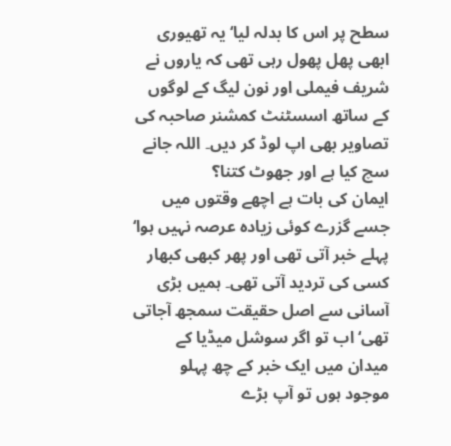سطح پر اس کا بدلہ لیا‘ یہ تھیوری ابھی پھل پھول رہی تھی کہ یاروں نے شریف فیملی اور نون لیگ کے لوگوں کے ساتھ اسسٹنٹ کمشنر صاحبہ کی تصاویر بھی اپ لوڈ کر دیں۔ اللہ جانے سچ کیا ہے اور جھوٹ کتنا؟
ایمان کی بات ہے اچھے وقتوں میں جسے گزرے کوئی زیادہ عرصہ نہیں ہوا‘ پہلے خبر آتی تھی اور پھر کبھی کبھار کسی کی تردید آتی تھی۔ ہمیں بڑی آسانی سے اصل حقیقت سمجھ آجاتی تھی‘ اب تو اگر سوشل میڈیا کے میدان میں ایک خبر کے چھ پہلو موجود ہوں تو آپ بڑے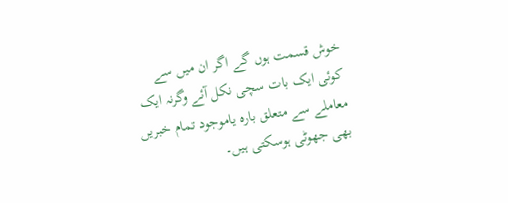خوش قسمت ہوں گے اگر ان میں سے کوئی ایک بات سچی نکل آئے وگرنہ ایک معاملے سے متعلق بارہ یاموجود تمام خبریں بھی جھوٹی ہوسکتی ہیں۔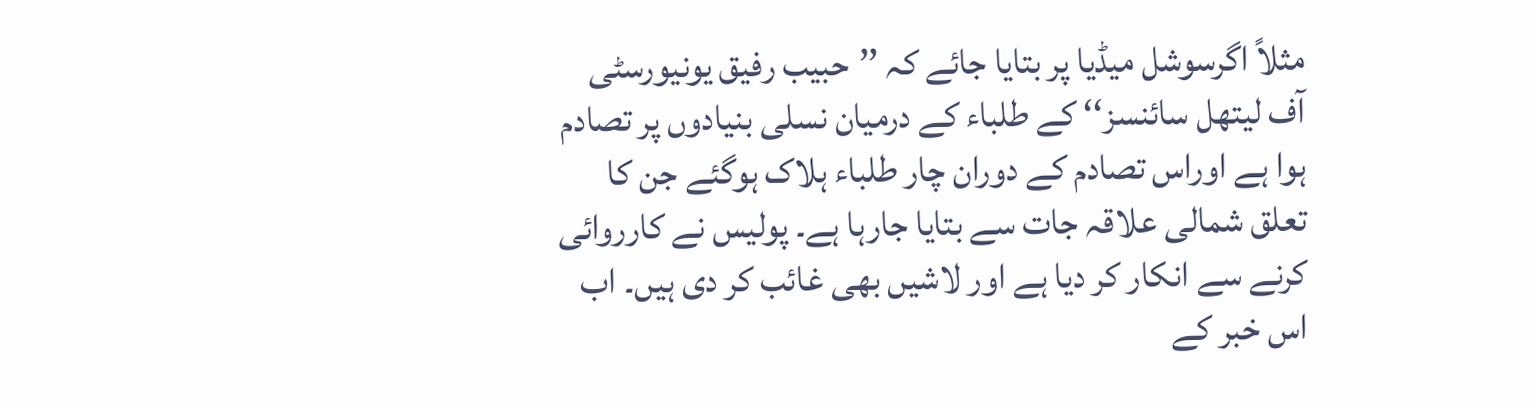مثلاً اگرسوشل میڈیا پر بتایا جائے کہ ’’حبیب رفیق یونیورسٹی آف لیتھل سائنسز‘‘ کے طلباء کے درمیان نسلی بنیادوں پر تصادم ہوا ہے اوراس تصادم کے دوران چار طلباء ہلاک ہوگئے جن کا تعلق شمالی علاقہ جات سے بتایا جارہا ہے۔ پولیس نے کارروائی کرنے سے انکار کر دیا ہے اور لاشیں بھی غائب کر دی ہیں۔ اب اس خبر کے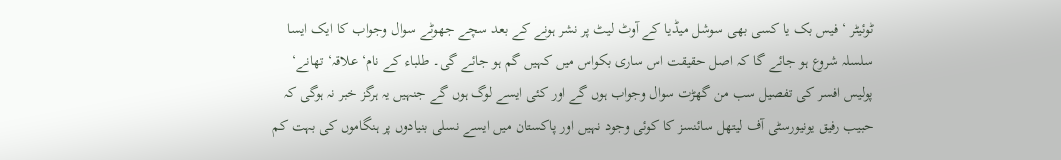ٹوئیٹر ‘ فیس بک یا کسی بھی سوشل میڈیا کے آوٹ لیٹ پر نشر ہونے کے بعد سچے جھوٹے سوال وجواب کا ایک ایسا سلسلہ شروع ہو جائے گا کہ اصل حقیقت اس ساری بکواس میں کہیں گم ہو جائے گی۔ طلباء کے نام‘ علاقہ‘ تھانے‘ پولیس افسر کی تفصیل سب من گھڑت سوال وجواب ہوں گے اور کئی ایسے لوگ ہوں گے جنہیں یہ ہرگز خبر نہ ہوگی کہ حبیب رفیق یونیورسٹی آف لیتھل سائنسز کا کوئی وجود نہیں اور پاکستان میں ایسے نسلی بنیادوں پر ہنگاموں کی بہت کم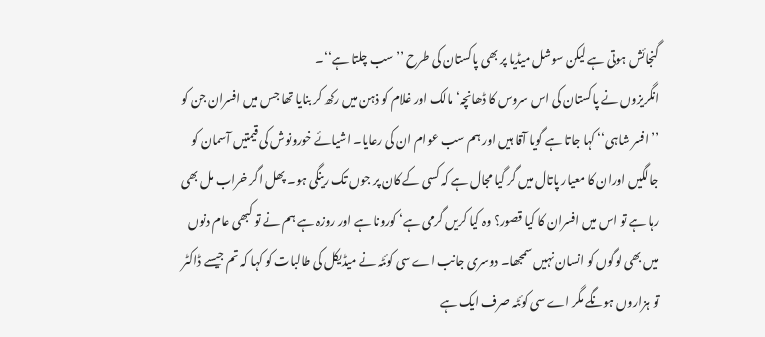گنجائش ہوتی ہے لیکن سوشل میڈیا پر بھی پاکستان کی طرح ’’سب چلتا ہے‘‘۔
انگریزوں نے پاکستان کی اس سروس کا ڈھانچہ‘ مالک اور غلام کو ذہن میں رکھ کر بنایا تھا جس میں افسران جن کو ’’افسر شاہی‘‘ کہا جاتا ہے گویا آقا ہیں اور ہم سب عوام ان کی رعایا۔ اشیائے خورونوش کی قیمتیں آسمان کو جالگیں اوران کا معیار پاتال میں گر گیا مجال ہے کہ کسی کے کان پر جوں تک رینگی ہو۔ پھل اگر خراب مل بھی رہا ہے تو اس میں افسران کا کیا قصور؟ وہ کیا کریں گرمی ہے‘ کورونا ہے اور روزہ ہے ہم نے تو کبھی عام دنوں میں بھی لوگوں کو انسان نہیں سمجھا۔ دوسری جانب اے سی کوئٹہ نے میڈیکل کی طالبات کو کہا کہ تم جیسے ڈاکٹر تو ہزاروں ہونگے مگر اے سی کوئٹہ صرف ایک ہے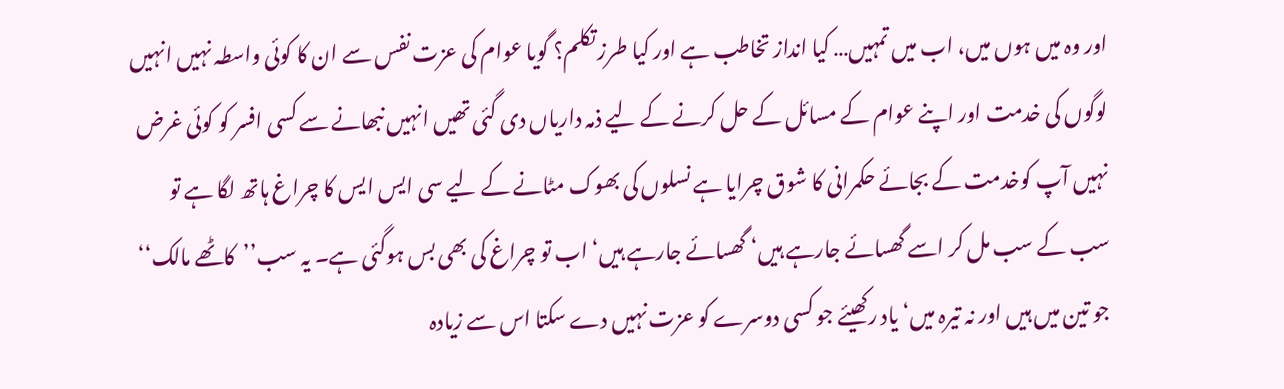اور وہ میں ہوں میں، اب میں تمہیں… کیا انداز تخاطب ہے اور کیا طرز تکلم؟ گویا عوام کی عزت نفس سے ان کا کوئی واسطہ نہیں انہیں لوگوں کی خدمت اور اپنے عوام کے مسائل کے حل کرنے کے لیے ذمہ داریاں دی گئی تھیں انہیں نبھانے سے کسی افسر کو کوئی غرض نہیں آپ کوخدمت کے بجائے حکمرانی کا شوق چرایا ہے نسلوں کی بھوک مٹانے کے لیے سی ایس ایس کا چراغ ہاتھ لگا ہے تو سب کے سب مل کر اسے گھسائے جارہے ہیں‘ گھسائے جارہے ہیں‘ اب تو چراغ کی بھی بس ہوگئی ہے۔ یہ سب’’کاٹھے مالک‘‘ جو تین میں ہیں اور نہ تیرہ میں‘ یاد رکھیئے جو کسی دوسرے کو عزت نہیں دے سکتا اس سے زیادہ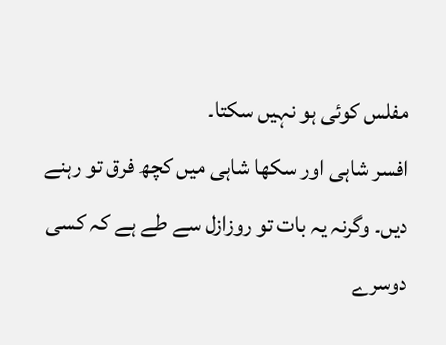مفلس کوئی ہو نہیں سکتا۔
افسر شاہی اور سکھا شاہی میں کچھ فرق تو رہنے دیں۔ وگرنہ یہ بات تو روزازل سے طے ہے کہ کسی دوسرے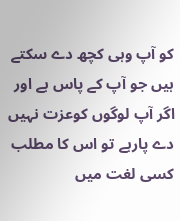کو آپ وہی کچھ دے سکتے ہیں جو آپ کے پاس ہے اور اگر آپ لوگوں کوعزت نہیں دے پارہے تو اس کا مطلب کسی لغت میں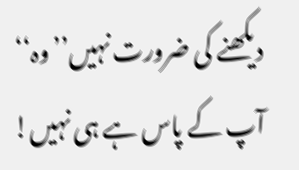دیکھنے کی ضرورت نہیں’’وہ‘‘ آپ کے پاس ہے ہی نہیں!